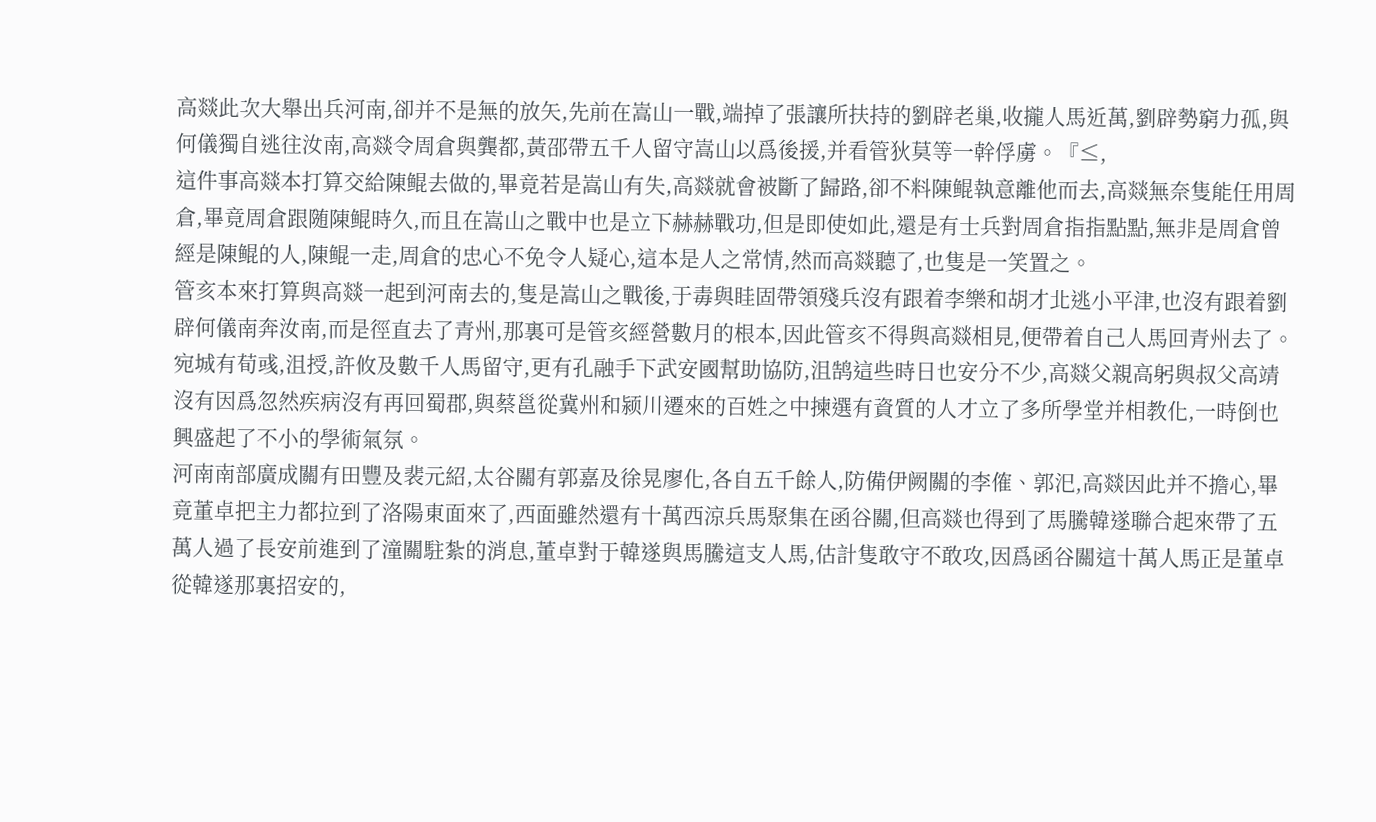高燚此次大舉出兵河南,卻并不是無的放矢,先前在嵩山一戰,端掉了張讓所扶持的劉辟老巢,收攏人馬近萬,劉辟勢窮力孤,與何儀獨自逃往汝南,高燚令周倉與龔都,黃邵帶五千人留守嵩山以爲後援,并看管狄莫等一幹俘虜。『≤,
這件事高燚本打算交給陳鲲去做的,畢竟若是嵩山有失,高燚就會被斷了歸路,卻不料陳鲲執意離他而去,高燚無奈隻能任用周倉,畢竟周倉跟随陳鲲時久,而且在嵩山之戰中也是立下赫赫戰功,但是即使如此,還是有士兵對周倉指指點點,無非是周倉曾經是陳鲲的人,陳鲲一走,周倉的忠心不免令人疑心,這本是人之常情,然而高燚聽了,也隻是一笑置之。
管亥本來打算與高燚一起到河南去的,隻是嵩山之戰後,于毒與眭固帶領殘兵沒有跟着李樂和胡才北逃小平津,也沒有跟着劉辟何儀南奔汝南,而是徑直去了青州,那裏可是管亥經營數月的根本,因此管亥不得與高燚相見,便帶着自己人馬回青州去了。
宛城有荀彧,沮授,許攸及數千人馬留守,更有孔融手下武安國幫助協防,沮鹄這些時日也安分不少,高燚父親高躬與叔父高靖沒有因爲忽然疾病沒有再回蜀郡,與蔡邕從冀州和颍川遷來的百姓之中揀選有資質的人才立了多所學堂并相教化,一時倒也興盛起了不小的學術氣氛。
河南南部廣成關有田豐及裴元紹,太谷關有郭嘉及徐晃廖化,各自五千餘人,防備伊阙關的李傕、郭汜,高燚因此并不擔心,畢竟董卓把主力都拉到了洛陽東面來了,西面雖然還有十萬西涼兵馬聚集在函谷關,但高燚也得到了馬騰韓遂聯合起來帶了五萬人過了長安前進到了潼關駐紮的消息,董卓對于韓遂與馬騰這支人馬,估計隻敢守不敢攻,因爲函谷關這十萬人馬正是董卓從韓遂那裏招安的,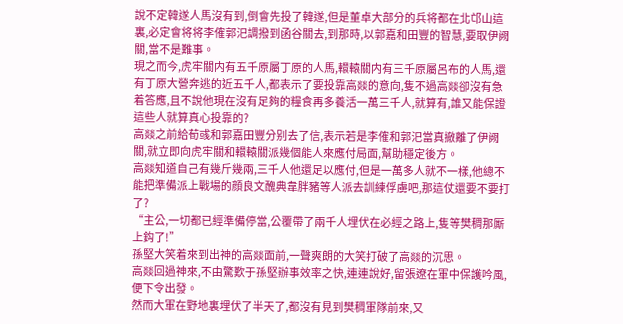說不定韓遂人馬沒有到,倒會先投了韓遂,但是董卓大部分的兵将都在北邙山這裏,必定會将将李傕郭汜調撥到函谷關去,到那時,以郭嘉和田豐的智慧,要取伊阙關,當不是難事。
現之而今,虎牢關内有五千原屬丁原的人馬,轘轅關内有三千原屬呂布的人馬,還有丁原大營奔逃的近五千人,都表示了要投靠高燚的意向,隻不過高燚卻沒有急着答應,且不說他現在沒有足夠的糧食再多養活一萬三千人,就算有,誰又能保證這些人就算真心投靠的?
高燚之前給荀彧和郭嘉田豐分别去了信,表示若是李傕和郭汜當真撤離了伊阙關,就立即向虎牢關和轘轅關派幾個能人來應付局面,幫助穩定後方。
高燚知道自己有幾斤幾兩,三千人他還足以應付,但是一萬多人就不一樣,他總不能把準備派上戰場的顔良文醜典韋胖豬等人派去訓練俘虜吧,那這仗還要不要打了?
“主公,一切都已經準備停當,公覆帶了兩千人埋伏在必經之路上,隻等樊稠那厮上鈎了!”
孫堅大笑着來到出神的高燚面前,一聲爽朗的大笑打破了高燚的沉思。
高燚回過神來,不由驚歎于孫堅辦事效率之快,連連說好,留張遼在軍中保護吟風,便下令出發。
然而大軍在野地裏埋伏了半天了,都沒有見到樊稠軍隊前來,又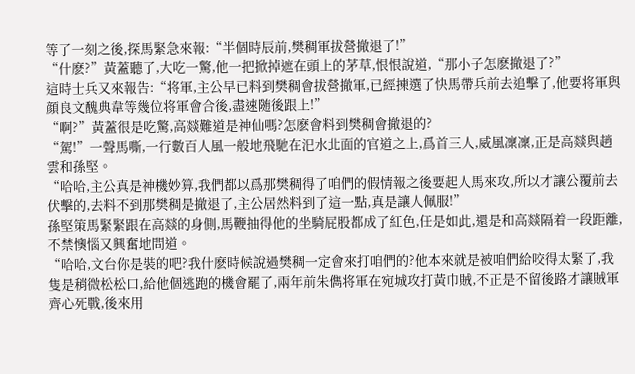等了一刻之後,探馬緊急來報:“半個時辰前,樊稠軍拔營撤退了!”
“什麽?”黃蓋聽了,大吃一驚,他一把掀掉遮在頭上的茅草,恨恨說道,“那小子怎麽撤退了?”
這時士兵又來報告:“将軍,主公早已料到樊稠會拔營撤軍,已經揀選了快馬帶兵前去追擊了,他要将軍與顔良文醜典韋等幾位将軍會合後,盡速随後跟上!”
“啊?”黃蓋很是吃驚,高燚難道是神仙嗎?怎麽會料到樊稠會撤退的?
“駕!”一聲馬嘶,一行數百人風一般地飛馳在汜水北面的官道之上,爲首三人,威風凜凜,正是高燚與趙雲和孫堅。
“哈哈,主公真是神機妙算,我們都以爲那樊稠得了咱們的假情報之後要起人馬來攻,所以才讓公覆前去伏擊的,去料不到那樊稠是撤退了,主公居然料到了這一點,真是讓人佩服!”
孫堅策馬緊緊跟在高燚的身側,馬鞭抽得他的坐騎屁股都成了紅色,任是如此,還是和高燚隔着一段距離,不禁懊惱又興奮地問道。
“哈哈,文台你是裝的吧?我什麽時候說過樊稠一定會來打咱們的?他本來就是被咱們給咬得太緊了,我隻是稍微松松口,給他個逃跑的機會罷了,兩年前朱儁将軍在宛城攻打黃巾賊,不正是不留後路才讓賊軍齊心死戰,後來用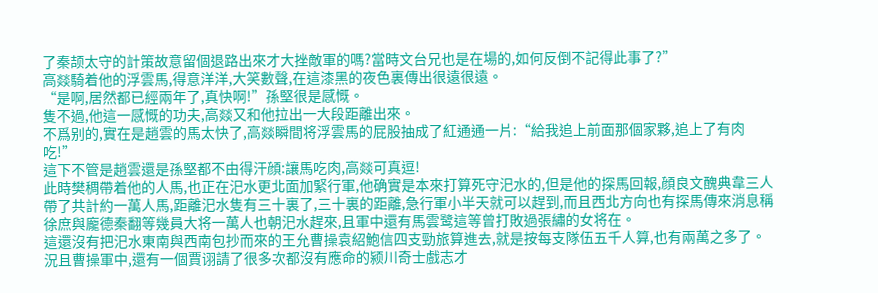了秦颉太守的計策故意留個退路出來才大挫敵軍的嗎?當時文台兄也是在場的,如何反倒不記得此事了?”
高燚騎着他的浮雲馬,得意洋洋,大笑數聲,在這漆黑的夜色裏傳出很遠很遠。
“是啊,居然都已經兩年了,真快啊!”孫堅很是感慨。
隻不過,他這一感慨的功夫,高燚又和他拉出一大段距離出來。
不爲别的,實在是趙雲的馬太快了,高燚瞬間将浮雲馬的屁股抽成了紅通通一片:“給我追上前面那個家夥,追上了有肉吃!”
這下不管是趙雲還是孫堅都不由得汗顔:讓馬吃肉,高燚可真逗!
此時樊稠帶着他的人馬,也正在汜水更北面加緊行軍,他确實是本來打算死守汜水的,但是他的探馬回報,顔良文醜典韋三人帶了共計約一萬人馬,距離汜水隻有三十裏了,三十裏的距離,急行軍小半天就可以趕到,而且西北方向也有探馬傳來消息稱徐庶與龐德秦翻等幾員大将一萬人也朝汜水趕來,且軍中還有馬雲鹭這等曾打敗過張繡的女将在。
這還沒有把汜水東南與西南包抄而來的王允曹操袁紹鮑信四支勁旅算進去,就是按每支隊伍五千人算,也有兩萬之多了。
況且曹操軍中,還有一個賈诩請了很多次都沒有應命的颍川奇士戲志才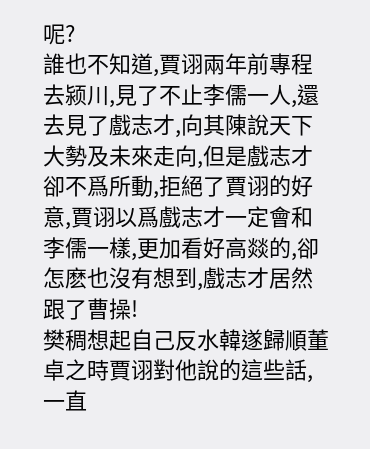呢?
誰也不知道,賈诩兩年前專程去颍川,見了不止李儒一人,還去見了戲志才,向其陳說天下大勢及未來走向,但是戲志才卻不爲所動,拒絕了賈诩的好意,賈诩以爲戲志才一定會和李儒一樣,更加看好高燚的,卻怎麽也沒有想到,戲志才居然跟了曹操!
樊稠想起自己反水韓遂歸順董卓之時賈诩對他說的這些話,一直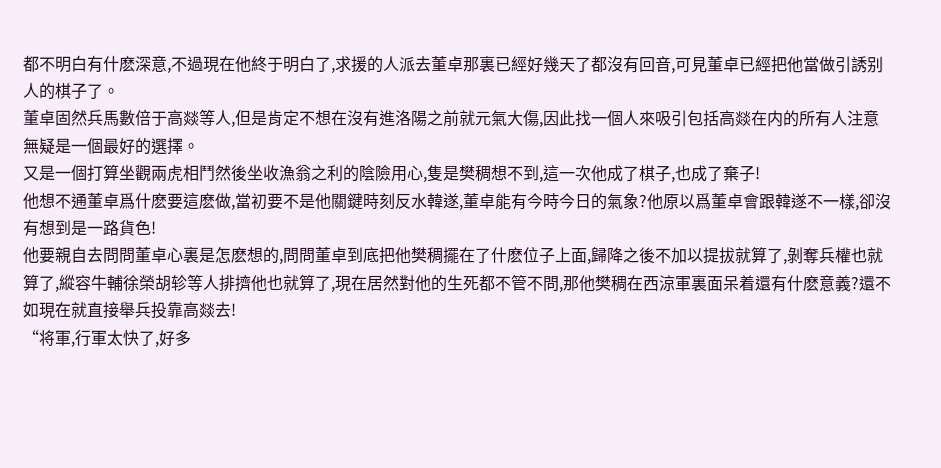都不明白有什麽深意,不過現在他終于明白了,求援的人派去董卓那裏已經好幾天了都沒有回音,可見董卓已經把他當做引誘别人的棋子了。
董卓固然兵馬數倍于高燚等人,但是肯定不想在沒有進洛陽之前就元氣大傷,因此找一個人來吸引包括高燚在内的所有人注意無疑是一個最好的選擇。
又是一個打算坐觀兩虎相鬥然後坐收漁翁之利的陰險用心,隻是樊稠想不到,這一次他成了棋子,也成了棄子!
他想不通董卓爲什麽要這麽做,當初要不是他關鍵時刻反水韓遂,董卓能有今時今日的氣象?他原以爲董卓會跟韓遂不一樣,卻沒有想到是一路貨色!
他要親自去問問董卓心裏是怎麽想的,問問董卓到底把他樊稠擺在了什麽位子上面,歸降之後不加以提拔就算了,剝奪兵權也就算了,縱容牛輔徐榮胡轸等人排擠他也就算了,現在居然對他的生死都不管不問,那他樊稠在西涼軍裏面呆着還有什麽意義?還不如現在就直接舉兵投靠高燚去!
“将軍,行軍太快了,好多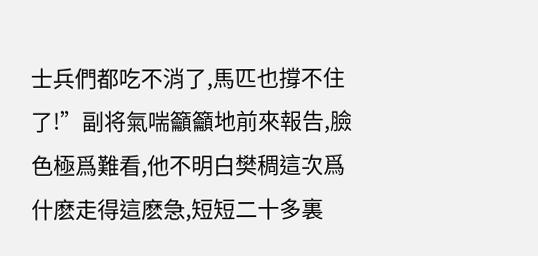士兵們都吃不消了,馬匹也撐不住了!”副将氣喘籲籲地前來報告,臉色極爲難看,他不明白樊稠這次爲什麽走得這麽急,短短二十多裏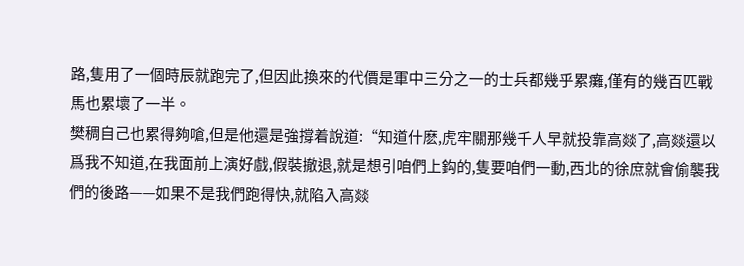路,隻用了一個時辰就跑完了,但因此換來的代價是軍中三分之一的士兵都幾乎累癱,僅有的幾百匹戰馬也累壞了一半。
樊稠自己也累得夠嗆,但是他還是強撐着說道:“知道什麽,虎牢關那幾千人早就投靠高燚了,高燚還以爲我不知道,在我面前上演好戲,假裝撤退,就是想引咱們上鈎的,隻要咱們一動,西北的徐庶就會偷襲我們的後路——如果不是我們跑得快,就陷入高燚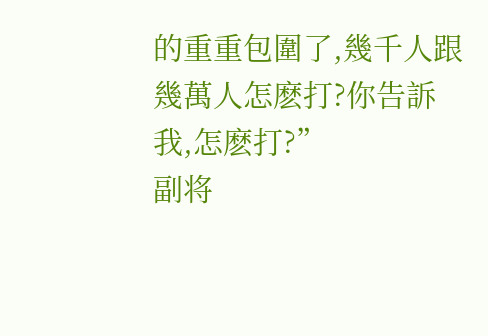的重重包圍了,幾千人跟幾萬人怎麽打?你告訴我,怎麽打?”
副将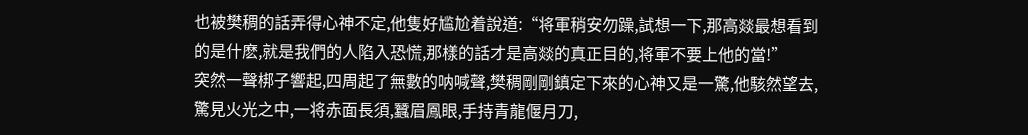也被樊稠的話弄得心神不定,他隻好尴尬着說道:“将軍稍安勿躁,試想一下,那高燚最想看到的是什麽,就是我們的人陷入恐慌,那樣的話才是高燚的真正目的,将軍不要上他的當!”
突然一聲梆子響起,四周起了無數的呐喊聲,樊稠剛剛鎮定下來的心神又是一驚,他駭然望去,驚見火光之中,一将赤面長須,蠶眉鳳眼,手持青龍偃月刀,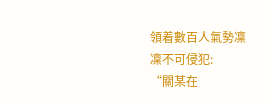領着數百人氣勢凜凜不可侵犯:
“關某在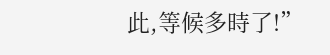此,等候多時了!”